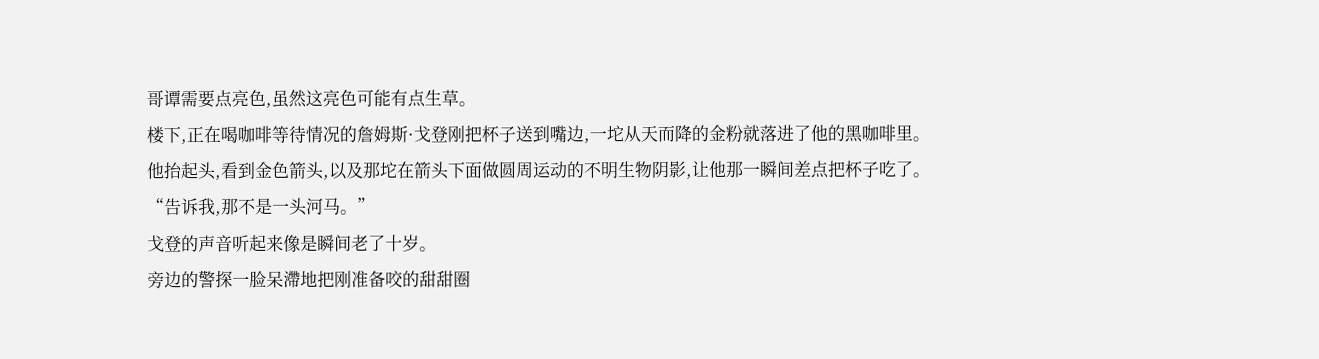哥谭需要点亮色,虽然这亮色可能有点生草。
楼下,正在喝咖啡等待情况的詹姆斯·戈登刚把杯子送到嘴边,一坨从天而降的金粉就落进了他的黑咖啡里。
他抬起头,看到金色箭头,以及那坨在箭头下面做圆周运动的不明生物阴影,让他那一瞬间差点把杯子吃了。
“告诉我,那不是一头河马。”
戈登的声音听起来像是瞬间老了十岁。
旁边的警探一脸呆滯地把刚准备咬的甜甜圈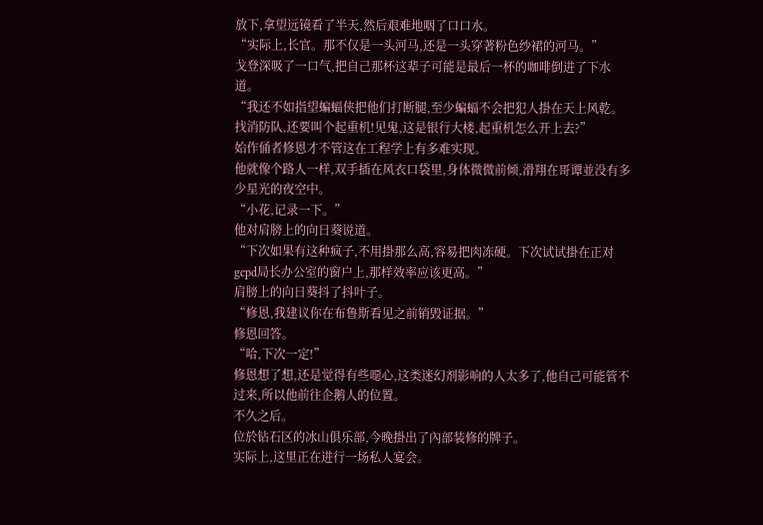放下,拿望远镜看了半天,然后艰难地咽了口口水。
“实际上,长官。那不仅是一头河马,还是一头穿著粉色纱裙的河马。”
戈登深吸了一口气,把自己那杯这辈子可能是最后一杯的咖啡倒进了下水道。
“我还不如指望蝙蝠侠把他们打断腿,至少蝙蝠不会把犯人掛在天上风乾。找消防队,还要叫个起重机!见鬼,这是银行大楼,起重机怎么开上去?”
始作俑者修恩才不管这在工程学上有多难实现。
他就像个路人一样,双手插在风衣口袋里,身体微微前倾,滑翔在哥谭並没有多少星光的夜空中。
“小花,记录一下。”
他对肩膀上的向日葵说道。
“下次如果有这种疯子,不用掛那么高,容易把肉冻硬。下次试试掛在正对gcpd局长办公室的窗户上,那样效率应该更高。”
肩膀上的向日葵抖了抖叶子。
“修恩,我建议你在布鲁斯看见之前销毁证据。”
修恩回答。
“哈,下次一定!”
修恩想了想,还是觉得有些噁心,这类迷幻剂影响的人太多了,他自己可能管不过来,所以他前往企鹅人的位置。
不久之后。
位於钻石区的冰山俱乐部,今晚掛出了內部装修的牌子。
实际上,这里正在进行一场私人宴会。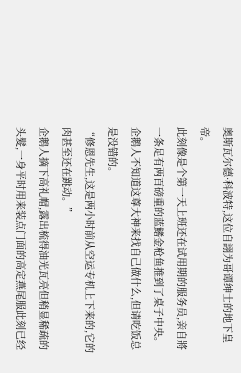奥斯瓦尔德·科波特,这位自詡为哥谭绅士的地下皇帝。
此刻像是个第一天上班还在试用期的服务员,亲自將一条足有两百磅重的蓝鰭金枪鱼推到了桌子中央。
企鹅人不知道这尊大神来找自己做什么,但请吃饭总是没错的。
“修恩先生,这是两小时前从空运专机上下来的,它的肉甚至还在跳动。”
企鹅人摘下高礼帽,露出梳得油光瓦亮但稍显稀疏的头髮,一身平时用来装点门面的高定燕尾服此刻已经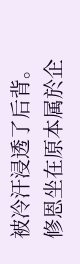被冷汗浸透了后背。
修恩坐在原本属於企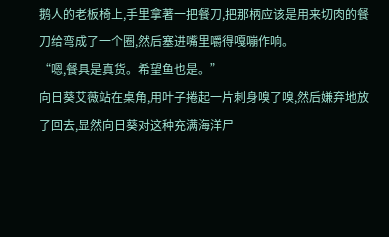鹅人的老板椅上,手里拿著一把餐刀,把那柄应该是用来切肉的餐刀给弯成了一个圈,然后塞进嘴里嚼得嘎嘣作响。
“嗯,餐具是真货。希望鱼也是。”
向日葵艾薇站在桌角,用叶子捲起一片刺身嗅了嗅,然后嫌弃地放了回去,显然向日葵对这种充满海洋尸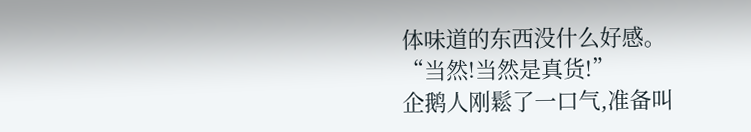体味道的东西没什么好感。
“当然!当然是真货!”
企鹅人刚鬆了一口气,准备叫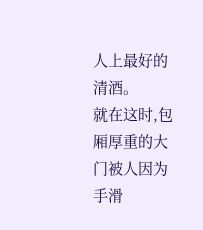人上最好的清酒。
就在这时,包厢厚重的大门被人因为手滑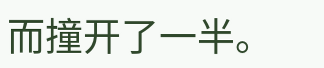而撞开了一半。